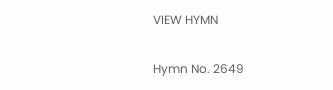VIEW HYMN

Hymn No. 2649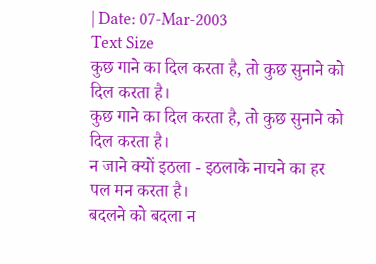| Date: 07-Mar-2003
Text Size
कुछ गाने का दिल करता है, तो कुछ सुनाने को दिल करता है।
कुछ गाने का दिल करता है, तो कुछ सुनाने को दिल करता है।
न जाने क्यों इठला - इठलाके नाचने का हर पल मन करता है।
बदलने को बदला न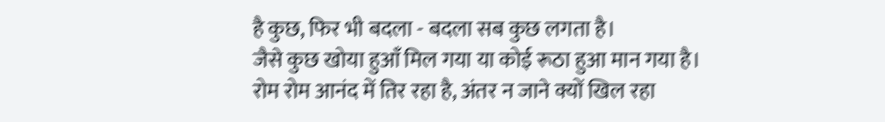है कुछ, फिर भी बदला - बदला सब कुछ लगता है।
जैसे कुछ खोया हुआँ मिल गया या कोई रूठा हुआ मान गया है।
रोम रोम आनंद में तिर रहा है, अंतर न जाने क्यों खिल रहा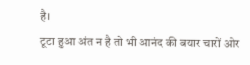है।
टूटा हुआ अंत न है तो भी आनंद की बयार चारों ओर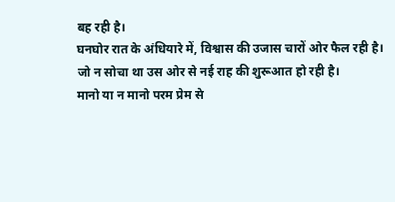बह रही है।
घनघोर रात के अंधियारे में, विश्वास की उजास चारों ओर फैल रही है।
जो न सोचा था उस ओर से नई राह की शुरूआत हो रही है।
मानो या न मानो परम प्रेम से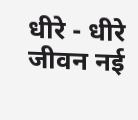धीरे - धीरे जीवन नई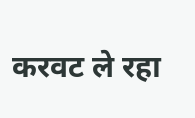करवट ले रहा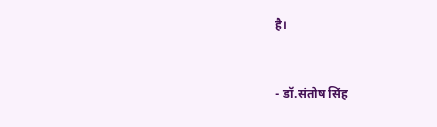है।


- डॉ.संतोष सिंह